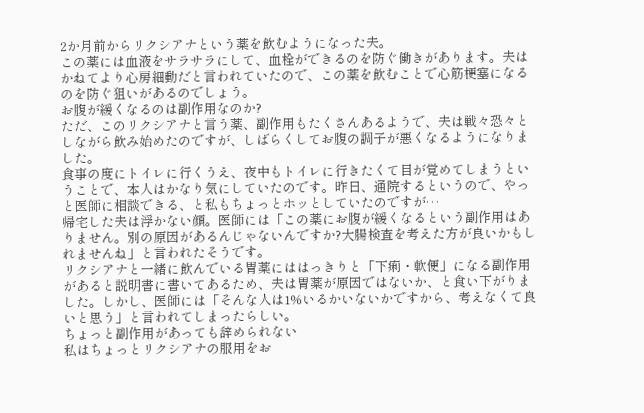2か月前からリクシアナという薬を飲むようになった夫。
この薬には血液をサラサラにして、血栓ができるのを防ぐ働きがあります。夫はかねてより心房細動だと言われていたので、この薬を飲むことで心筋梗塞になるのを防ぐ狙いがあるのでしょう。
お腹が緩くなるのは副作用なのか?
ただ、このリクシアナと言う薬、副作用もたくさんあるようで、夫は戦々恐々としながら飲み始めたのですが、しばらくしてお腹の調子が悪くなるようになりました。
食事の度にトイレに行くうえ、夜中もトイレに行きたくて目が覚めてしまうということで、本人はかなり気にしていたのです。昨日、通院するというので、やっと医師に相談できる、と私もちょっとホッとしていたのですが…
帰宅した夫は浮かない顔。医師には「この薬にお腹が緩くなるという副作用はありません。別の原因があるんじゃないんですか?大腸検査を考えた方が良いかもしれませんね」と言われたそうです。
リクシアナと一緒に飲んでいる胃薬にははっきりと「下痢・軟便」になる副作用があると説明書に書いてあるため、夫は胃薬が原因ではないか、と食い下がりました。しかし、医師には「そんな人は1%いるかいないかですから、考えなくて良いと思う」と言われてしまったらしい。
ちょっと副作用があっても辞められない
私はちょっとリクシアナの服用をお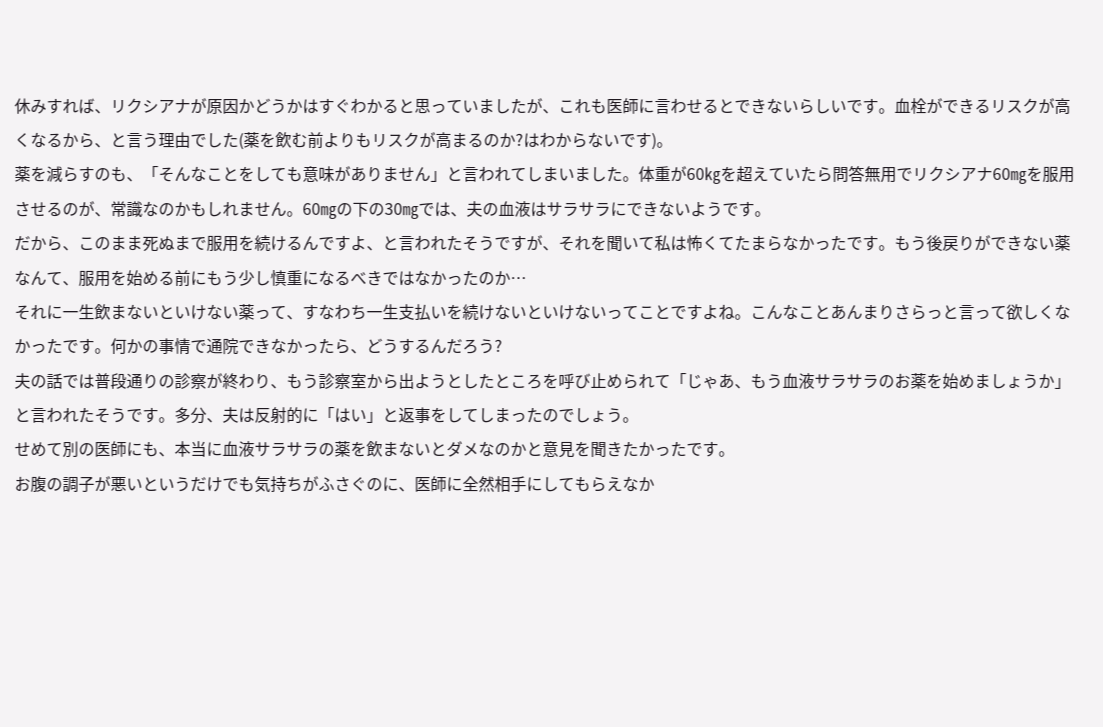休みすれば、リクシアナが原因かどうかはすぐわかると思っていましたが、これも医師に言わせるとできないらしいです。血栓ができるリスクが高くなるから、と言う理由でした(薬を飲む前よりもリスクが高まるのか?はわからないです)。
薬を減らすのも、「そんなことをしても意味がありません」と言われてしまいました。体重が60㎏を超えていたら問答無用でリクシアナ60㎎を服用させるのが、常識なのかもしれません。60㎎の下の30㎎では、夫の血液はサラサラにできないようです。
だから、このまま死ぬまで服用を続けるんですよ、と言われたそうですが、それを聞いて私は怖くてたまらなかったです。もう後戻りができない薬なんて、服用を始める前にもう少し慎重になるべきではなかったのか…
それに一生飲まないといけない薬って、すなわち一生支払いを続けないといけないってことですよね。こんなことあんまりさらっと言って欲しくなかったです。何かの事情で通院できなかったら、どうするんだろう?
夫の話では普段通りの診察が終わり、もう診察室から出ようとしたところを呼び止められて「じゃあ、もう血液サラサラのお薬を始めましょうか」と言われたそうです。多分、夫は反射的に「はい」と返事をしてしまったのでしょう。
せめて別の医師にも、本当に血液サラサラの薬を飲まないとダメなのかと意見を聞きたかったです。
お腹の調子が悪いというだけでも気持ちがふさぐのに、医師に全然相手にしてもらえなか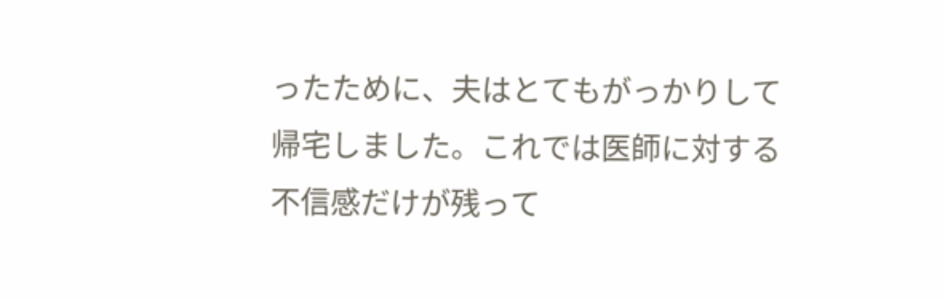ったために、夫はとてもがっかりして帰宅しました。これでは医師に対する不信感だけが残って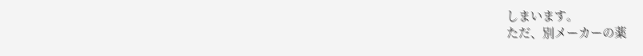しまいます。
ただ、別メーカーの薬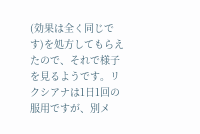(効果は全く同じです)を処方してもらえたので、それで様子を見るようです。リクシアナは1日1回の服用ですが、別メ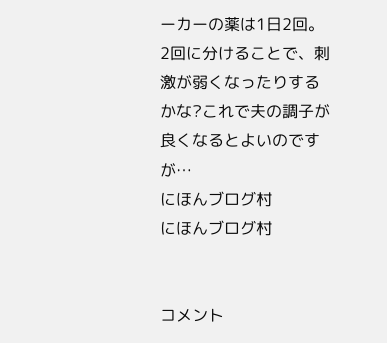ーカーの薬は1日2回。2回に分けることで、刺激が弱くなったりするかな?これで夫の調子が良くなるとよいのですが…
にほんブログ村
にほんブログ村


コメント